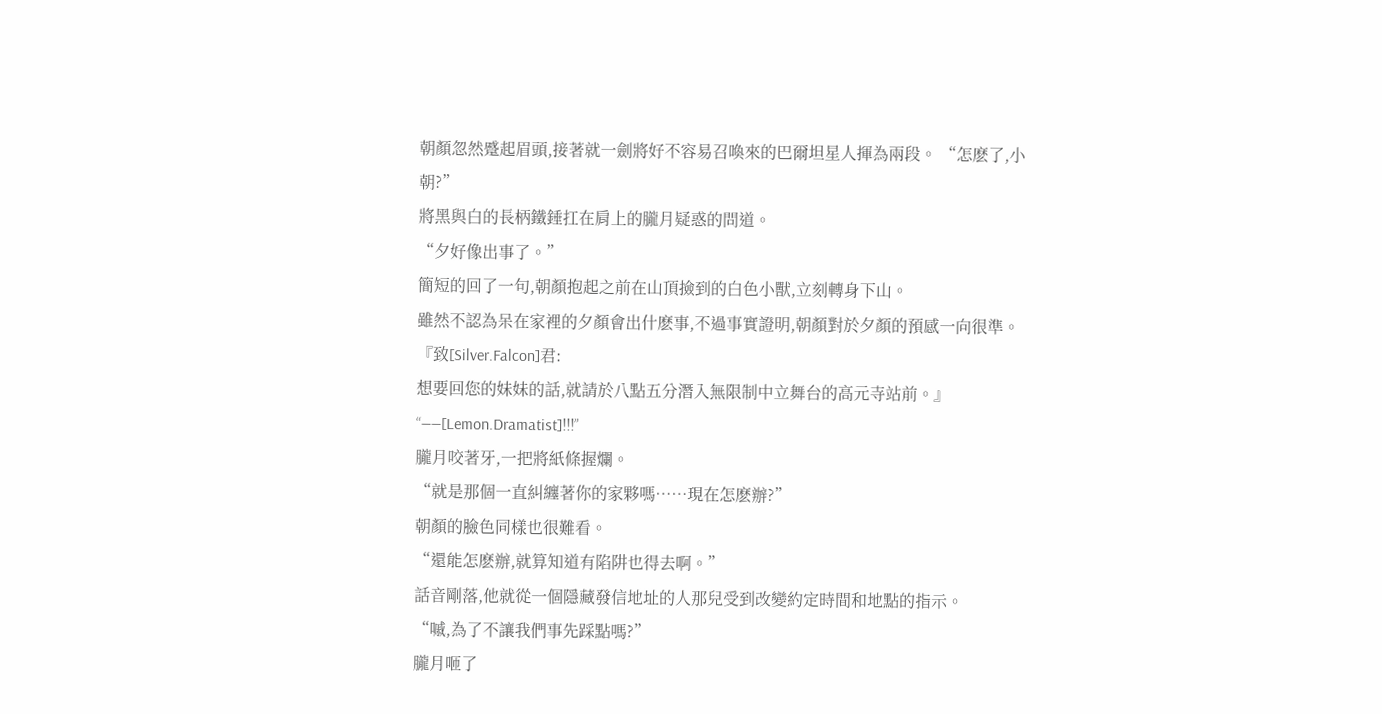朝顏忽然蹙起眉頭,接著就一劍將好不容易召喚來的巴爾坦星人揮為兩段。 “怎麽了,小朝?”
將黑與白的長柄鐵錘扛在肩上的朧月疑惑的問道。
“夕好像出事了。”
簡短的回了一句,朝顏抱起之前在山頂撿到的白色小獸,立刻轉身下山。
雖然不認為呆在家裡的夕顏會出什麽事,不過事實證明,朝顏對於夕顏的預感一向很準。
『致[Silver.Falcon]君:
想要回您的妹妹的話,就請於八點五分潛入無限制中立舞台的高元寺站前。』
“——[Lemon.Dramatist]!!!”
朧月咬著牙,一把將紙條握爛。
“就是那個一直糾纏著你的家夥嗎……現在怎麽辦?”
朝顏的臉色同樣也很難看。
“還能怎麽辦,就算知道有陷阱也得去啊。”
話音剛落,他就從一個隱藏發信地址的人那兒受到改變約定時間和地點的指示。
“嘁,為了不讓我們事先踩點嗎?”
朧月咂了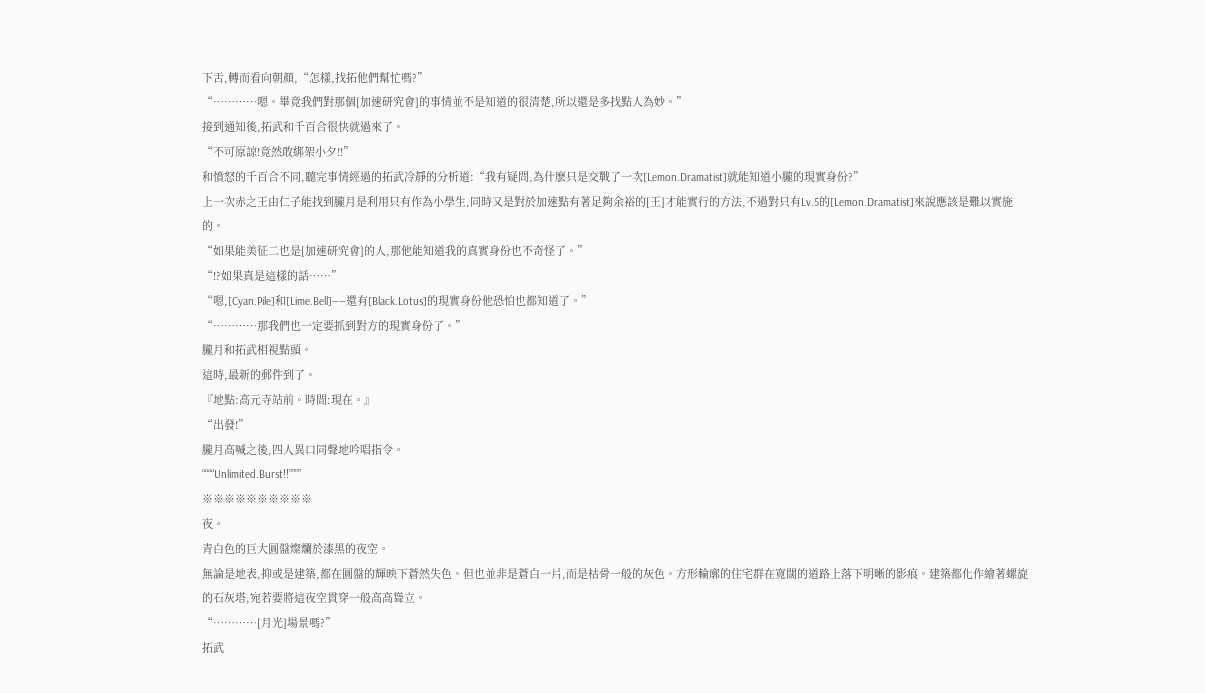下舌,轉而看向朝顏,“怎樣,找拓他們幫忙嗎?”
“…………嗯。畢竟我們對那個[加速研究會]的事情並不是知道的很清楚,所以還是多找點人為妙。”
接到通知後,拓武和千百合很快就過來了。
“不可原諒!竟然敢綁架小夕!!”
和憤怒的千百合不同,聽完事情經過的拓武冷靜的分析道:“我有疑問,為什麽只是交戰了一次[Lemon.Dramatist]就能知道小朧的現實身份?”
上一次赤之王由仁子能找到朧月是利用只有作為小學生,同時又是對於加速點有著足夠余裕的[王]才能實行的方法,不過對只有Lv.5的[Lemon.Dramatist]來說應該是難以實施的。
“如果能美征二也是[加速研究會]的人,那他能知道我的真實身份也不奇怪了。”
“!?如果真是這樣的話……”
“嗯,[Cyan.Pile]和[Lime.Bell]——還有[Black.Lotus]的現實身份他恐怕也都知道了。”
“…………那我們也一定要抓到對方的現實身份了。”
朧月和拓武相視點頭。
這時,最新的郵件到了。
『地點:高元寺站前。時間:現在。』
“出發!”
朧月高喊之後,四人異口同聲地吟唱指令。
““““Unlimited.Burst!!””””
※※※※※※※※※※
夜。
青白色的巨大圓盤燦爛於漆黑的夜空。
無論是地表,抑或是建築,都在圓盤的輝映下蒼然失色。但也並非是蒼白一片,而是枯骨一般的灰色。方形輪廓的住宅群在寬闊的道路上落下明晰的影痕。建築都化作繪著螺旋的石灰塔,宛若要將這夜空貫穿一般高高聳立。
“…………[月光]場景嗎?”
拓武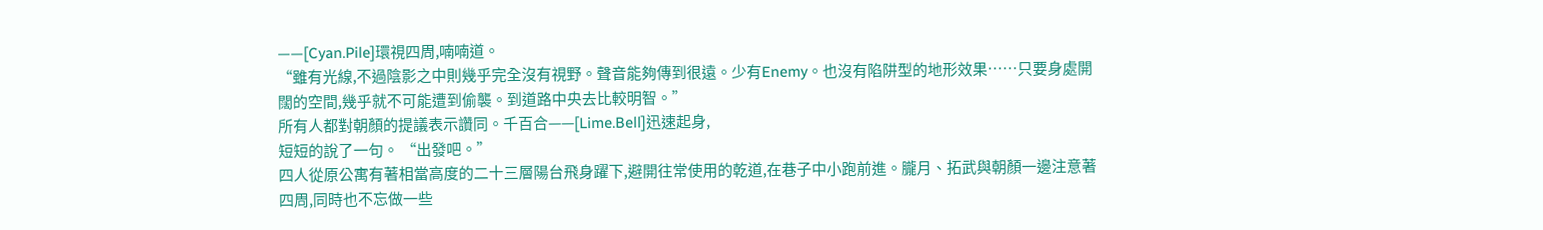——[Cyan.Pile]環視四周,喃喃道。
“雖有光線,不過陰影之中則幾乎完全沒有視野。聲音能夠傳到很遠。少有Enemy。也沒有陷阱型的地形效果……只要身處開闊的空間,幾乎就不可能遭到偷襲。到道路中央去比較明智。”
所有人都對朝顏的提議表示讚同。千百合——[Lime.Bell]迅速起身,
短短的說了一句。 “出發吧。”
四人從原公寓有著相當高度的二十三層陽台飛身躍下,避開往常使用的乾道,在巷子中小跑前進。朧月、拓武與朝顏一邊注意著四周,同時也不忘做一些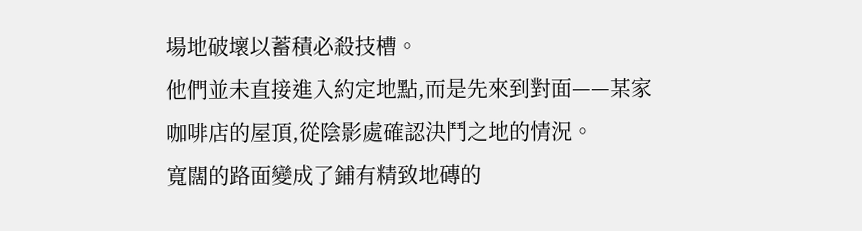場地破壞以蓄積必殺技槽。
他們並未直接進入約定地點,而是先來到對面——某家咖啡店的屋頂,從陰影處確認決鬥之地的情況。
寬闊的路面變成了鋪有精致地磚的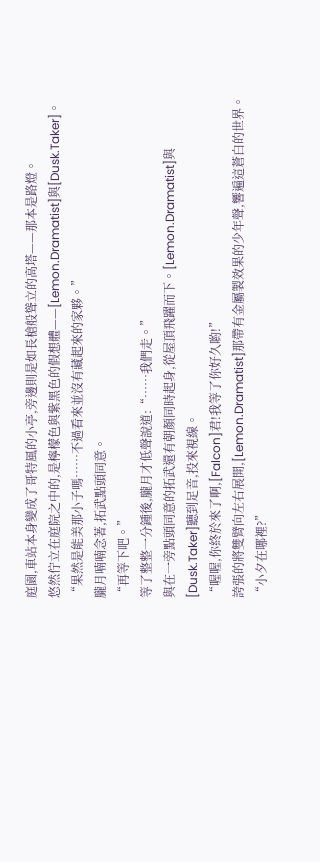庭園,車站本身變成了哥特風的小亭,旁邊則是如長槍般聳立的高塔——那本是路燈。
悠然佇立在庭院之中的,是檸檬色與紫黑色的假想體——[Lemon.Dramatist]與[Dusk.Taker]。
“果然是能美那小子嗎……不過看來並沒有藏起來的家夥。”
朧月喃喃念著,拓武點頭同意。
“再等下吧。”
等了整整一分鍾後,朧月才低聲說道:“……我們走。”
與在一旁點頭同意的拓武還有朝顏同時起身,從屋頂飛躍而下。[Lemon.Dramatist]與[Dusk.Taker]聽到足音,投來視線。
“喔喔,你終於來了啊,[Falcon]君!我等了你好久喲!”
誇張的將雙臂向左右展開,[Lemon.Dramatist]那帶有金屬製效果的少年聲,響遍這蒼白的世界。
“小夕在哪裡?”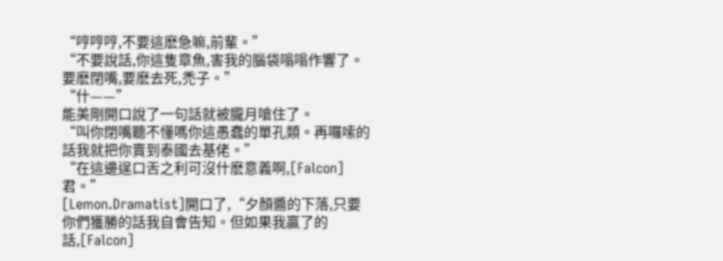“哼哼哼,不要這麽急嘛,前輩。”
“不要說話,你這隻章魚,害我的腦袋嗡嗡作響了。要麽閉嘴,要麽去死,禿子。”
“什——”
能美剛開口說了一句話就被朧月嗆住了。
“叫你閉嘴聽不懂嗎你這愚蠢的單孔類。再囉嗦的話我就把你賣到泰國去基佬。”
“在這邊逞口舌之利可沒什麽意義啊,[Falcon]君。”
[Lemon.Dramatist]開口了,“夕顏醬的下落,只要你們獲勝的話我自會告知。但如果我贏了的話,[Falcon]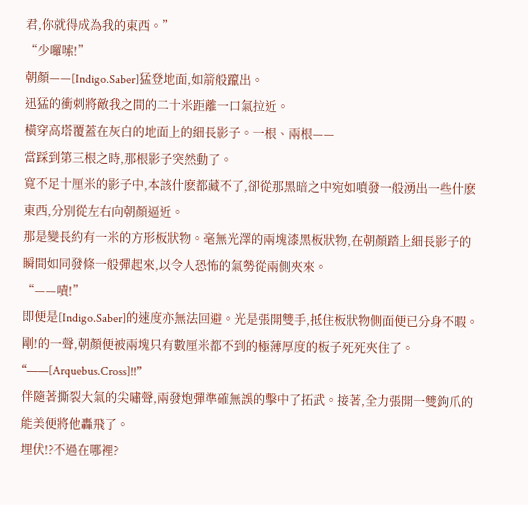君,你就得成為我的東西。”
“少囉嗦!”
朝顏——[Indigo.Saber]猛登地面,如箭般躥出。
迅猛的衝刺將敵我之間的二十米距離一口氣拉近。
橫穿高塔覆蓋在灰白的地面上的細長影子。一根、兩根——
當踩到第三根之時,那根影子突然動了。
寬不足十厘米的影子中,本該什麽都藏不了,卻從那黑暗之中宛如噴發一般湧出一些什麽東西,分別從左右向朝顏逼近。
那是變長約有一米的方形板狀物。毫無光澤的兩塊漆黑板狀物,在朝顏踏上細長影子的瞬間如同發條一般彈起來,以令人恐怖的氣勢從兩側夾來。
“——嘖!”
即便是[Indigo.Saber]的速度亦無法回避。光是張開雙手,抵住板狀物側面便已分身不暇。
剛!的一聲,朝顏便被兩塊只有數厘米都不到的極薄厚度的板子死死夾住了。
“——[Arquebus.Cross]!!”
伴隨著撕裂大氣的尖嘯聲,兩發炮彈準確無誤的擊中了拓武。接著,全力張開一雙鉤爪的能美便將他轟飛了。
埋伏!?不過在哪裡?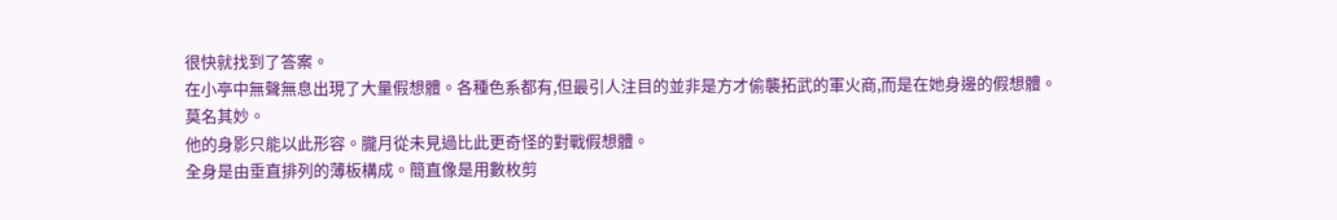很快就找到了答案。
在小亭中無聲無息出現了大量假想體。各種色系都有,但最引人注目的並非是方才偷襲拓武的軍火商,而是在她身邊的假想體。
莫名其妙。
他的身影只能以此形容。朧月從未見過比此更奇怪的對戰假想體。
全身是由垂直排列的薄板構成。簡直像是用數枚剪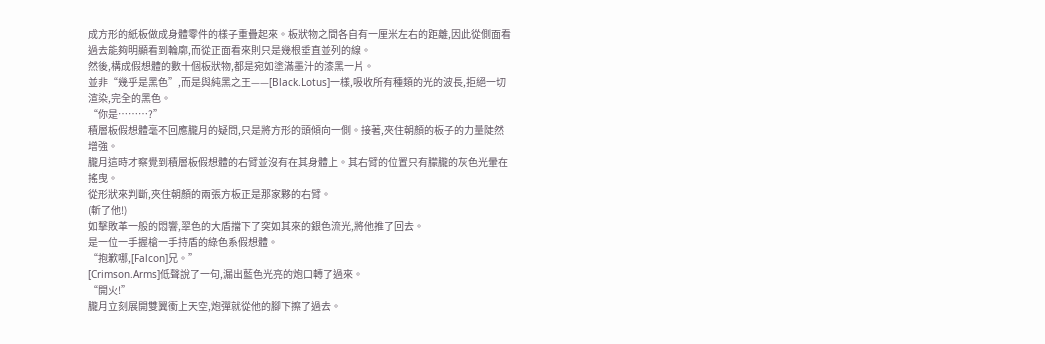成方形的紙板做成身體零件的樣子重疊起來。板狀物之間各自有一厘米左右的距離,因此從側面看過去能夠明顯看到輪廓,而從正面看來則只是幾根垂直並列的線。
然後,構成假想體的數十個板狀物,都是宛如塗滿墨汁的漆黑一片。
並非“幾乎是黑色”,而是與純黑之王——[Black.Lotus]一樣,吸收所有種類的光的波長,拒絕一切渲染,完全的黑色。
“你是………?”
積層板假想體毫不回應朧月的疑問,只是將方形的頭傾向一側。接著,夾住朝顏的板子的力量陡然增強。
朧月這時才察覺到積層板假想體的右臂並沒有在其身體上。其右臂的位置只有朦朧的灰色光暈在搖曳。
從形狀來判斷,夾住朝顏的兩張方板正是那家夥的右臂。
(斬了他!)
如擊敗革一般的悶響,翠色的大盾擋下了突如其來的銀色流光,將他推了回去。
是一位一手握槍一手持盾的綠色系假想體。
“抱歉哪,[Falcon]兄。”
[Crimson.Arms]低聲說了一句,漏出藍色光亮的炮口轉了過來。
“開火!”
朧月立刻展開雙翼衝上天空,炮彈就從他的腳下擦了過去。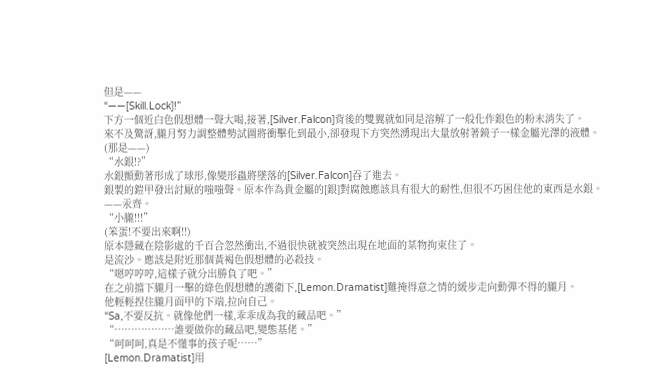但是——
“——[Skill.Lock]!”
下方一個近白色假想體一聲大喝,接著,[Silver.Falcon]背後的雙翼就如同是溶解了一般化作銀色的粉末消失了。
來不及驚訝,朧月努力調整體勢試圖將衝擊化到最小,卻發現下方突然湧現出大量放射著鏡子一樣金屬光澤的液體。
(那是——)
“水銀!?”
水銀顫動著形成了球形,像變形蟲將墜落的[Silver.Falcon]吞了進去。
銀製的鎧甲發出討厭的嗤嗤聲。原本作為貴金屬的[銀]對腐蝕應該具有很大的耐性,但很不巧困住他的東西是水銀。
——汞齊。
“小朧!!!”
(笨蛋!不要出來啊!!)
原本隱藏在陰影處的千百合忽然衝出,不過很快就被突然出現在地面的某物拘束住了。
是流沙。應該是附近那個黃褐色假想體的必殺技。
“嗯哼哼哼,這樣子就分出勝負了吧。”
在之前擋下朧月一擊的綠色假想體的護衛下,[Lemon.Dramatist]難掩得意之情的緩步走向動彈不得的朧月。
他輕輕捏住朧月面甲的下端,拉向自己。
“Sa,不要反抗。就像他們一樣,乖乖成為我的藏品吧。”
“………………誰要做你的藏品吧,變態基佬。”
“呵呵呵,真是不懂事的孩子呢……”
[Lemon.Dramatist]用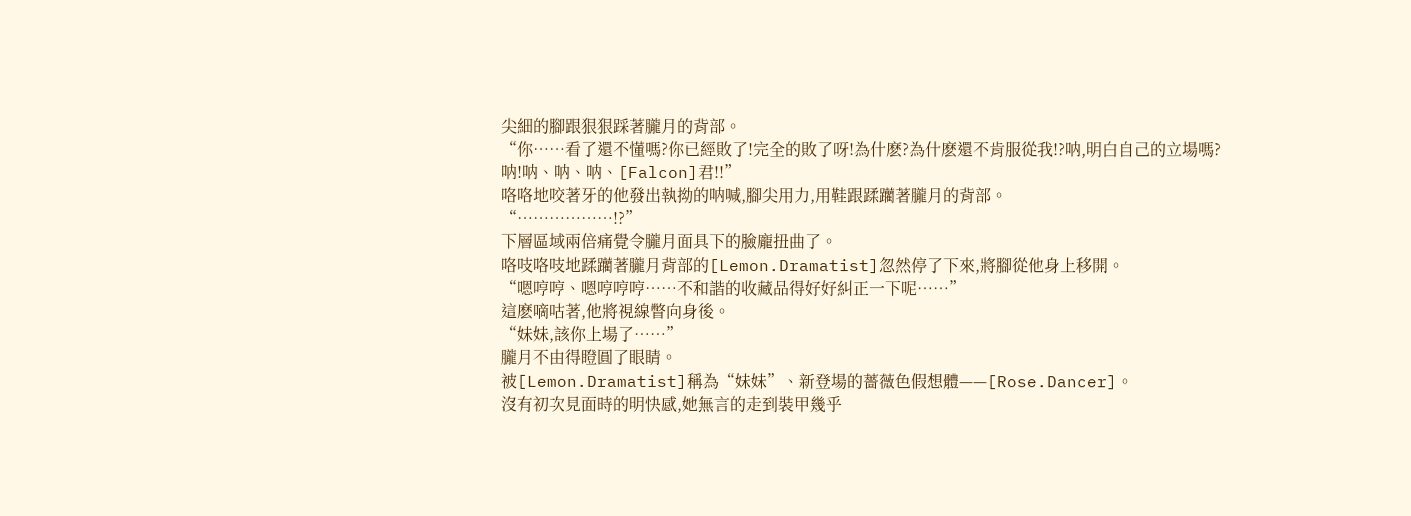尖細的腳跟狠狠踩著朧月的背部。
“你……看了還不懂嗎?你已經敗了!完全的敗了呀!為什麽?為什麽還不肯服從我!?呐,明白自己的立場嗎?呐!呐、呐、呐、[Falcon]君!!”
咯咯地咬著牙的他發出執拗的呐喊,腳尖用力,用鞋跟蹂躪著朧月的背部。
“………………!?”
下層區域兩倍痛覺令朧月面具下的臉龐扭曲了。
咯吱咯吱地蹂躪著朧月背部的[Lemon.Dramatist]忽然停了下來,將腳從他身上移開。
“嗯哼哼、嗯哼哼哼……不和諧的收藏品得好好糾正一下呢……”
這麽嘀咕著,他將視線瞥向身後。
“妹妹,該你上場了……”
朧月不由得瞪圓了眼睛。
被[Lemon.Dramatist]稱為“妹妹”、新登場的薔薇色假想體——[Rose.Dancer]。
沒有初次見面時的明快感,她無言的走到裝甲幾乎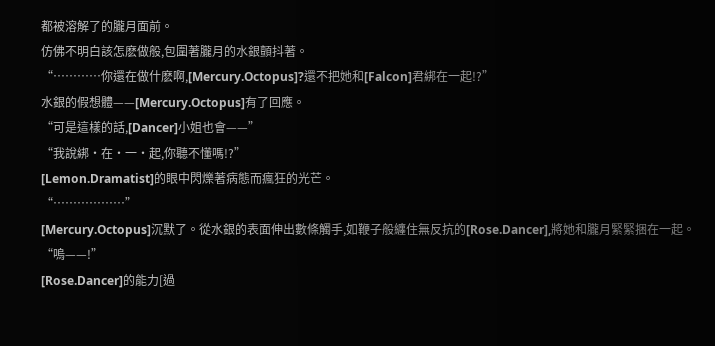都被溶解了的朧月面前。
仿佛不明白該怎麽做般,包圍著朧月的水銀顫抖著。
“…………你還在做什麽啊,[Mercury.Octopus]?還不把她和[Falcon]君綁在一起!?”
水銀的假想體——[Mercury.Octopus]有了回應。
“可是這樣的話,[Dancer]小姐也會——”
“我說綁·在·一·起,你聽不懂嗎!?”
[Lemon.Dramatist]的眼中閃爍著病態而瘋狂的光芒。
“………………”
[Mercury.Octopus]沉默了。從水銀的表面伸出數條觸手,如鞭子般纏住無反抗的[Rose.Dancer],將她和朧月緊緊捆在一起。
“嗚——!”
[Rose.Dancer]的能力[過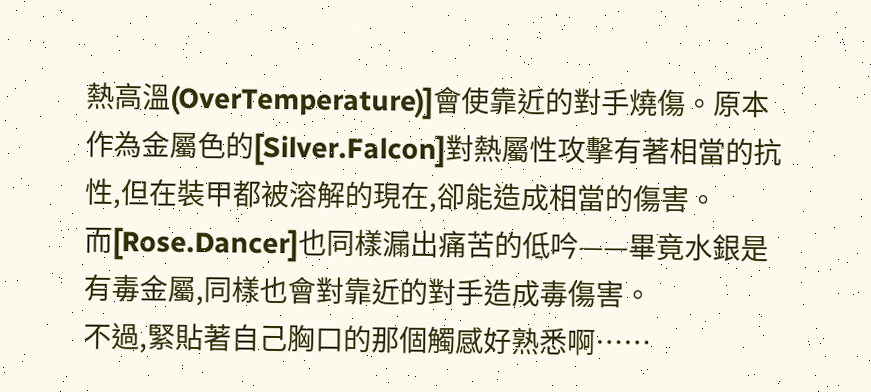熱高溫(OverTemperature)]會使靠近的對手燒傷。原本作為金屬色的[Silver.Falcon]對熱屬性攻擊有著相當的抗性,但在裝甲都被溶解的現在,卻能造成相當的傷害。
而[Rose.Dancer]也同樣漏出痛苦的低吟——畢竟水銀是有毒金屬,同樣也會對靠近的對手造成毒傷害。
不過,緊貼著自己胸口的那個觸感好熟悉啊……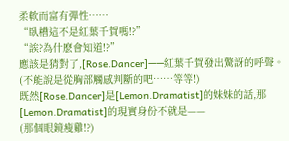柔軟而富有彈性……
“臥槽這不是紅葉千賀嗎!?”
“誒?為什麽會知道!?”
應該是猜對了,[Rose.Dancer]——紅葉千賀發出驚訝的呼聲。
(不能說是從胸部觸感判斷的吧……等等!)
既然[Rose.Dancer]是[Lemon.Dramatist]的妹妹的話,那[Lemon.Dramatist]的現實身份不就是——
(那個眼鏡瘦雞!?)